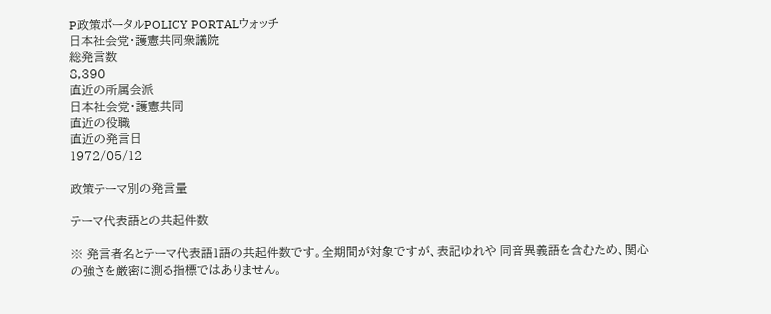P政策ポータルPOLICY PORTALウォッチ
日本社会党・護憲共同衆議院
総発言数
8,390
直近の所属会派
日本社会党・護憲共同
直近の役職
直近の発言日
1972/05/12

政策テーマ別の発言量

テーマ代表語との共起件数

※ 発言者名とテーマ代表語1語の共起件数です。全期間が対象ですが、表記ゆれや 同音異義語を含むため、関心の強さを厳密に測る指標ではありません。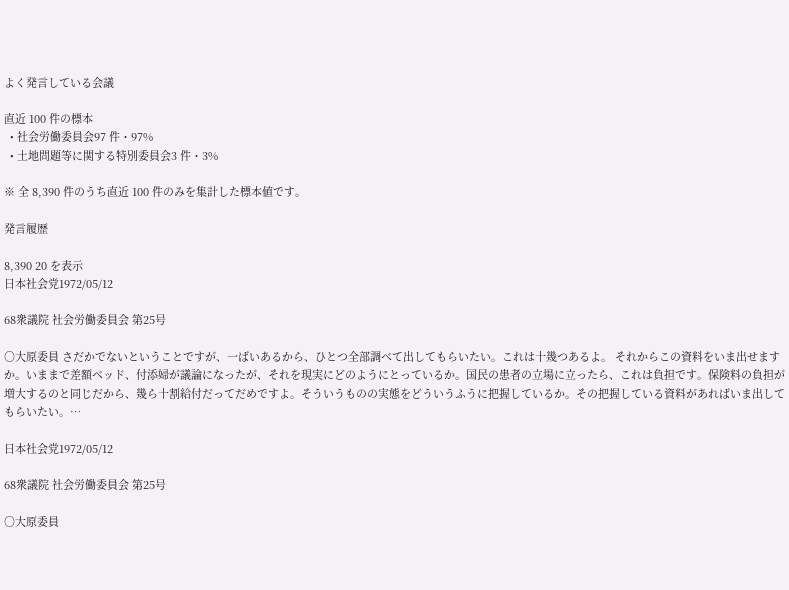よく発言している会議

直近 100 件の標本
  • 社会労働委員会97 件・97%
  • 土地問題等に関する特別委員会3 件・3%

※ 全 8,390 件のうち直近 100 件のみを集計した標本値です。

発言履歴

8,390 20 を表示
日本社会党1972/05/12

68衆議院 社会労働委員会 第25号

○大原委員 さだかでないということですが、一ばいあるから、ひとつ全部調べて出してもらいたい。これは十幾つあるよ。 それからこの資料をいま出せますか。いままで差額ベッド、付添婦が議論になったが、それを現実にどのようにとっているか。国民の患者の立場に立ったら、これは負担です。保険料の負担が増大するのと同じだから、幾ら十割給付だってだめですよ。そういうものの実態をどういうふうに把握しているか。その把握している資料があればいま出してもらいたい。…

日本社会党1972/05/12

68衆議院 社会労働委員会 第25号

○大原委員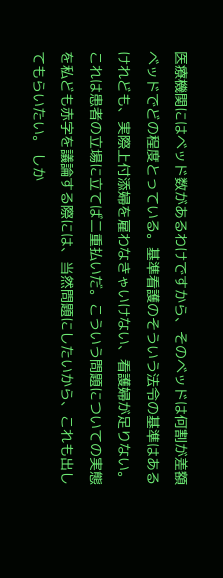医療機関にはベッド数があるわけですから、そのベッドは何割が差額ベッドでどの程度とっている。基準看護のそういう法令の基準はあるけれども、実際上付添婦を雇わなきゃいけない、看護婦が足りない。これは患者の立場に立てば二重払いだ。こういう問題についての実態を私ども赤字を議論する際には、当然問題にしたいから、これも出してもらいたい。 しか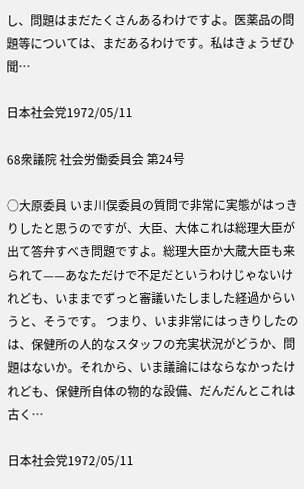し、問題はまだたくさんあるわけですよ。医薬品の問題等については、まだあるわけです。私はきょうぜひ聞…

日本社会党1972/05/11

68衆議院 社会労働委員会 第24号

○大原委員 いま川俣委員の質問で非常に実態がはっきりしたと思うのですが、大臣、大体これは総理大臣が出て答弁すべき問題ですよ。総理大臣か大蔵大臣も来られて——あなただけで不足だというわけじゃないけれども、いままでずっと審議いたしました経過からいうと、そうです。 つまり、いま非常にはっきりしたのは、保健所の人的なスタッフの充実状況がどうか、問題はないか。それから、いま議論にはならなかったけれども、保健所自体の物的な設備、だんだんとこれは古く…

日本社会党1972/05/11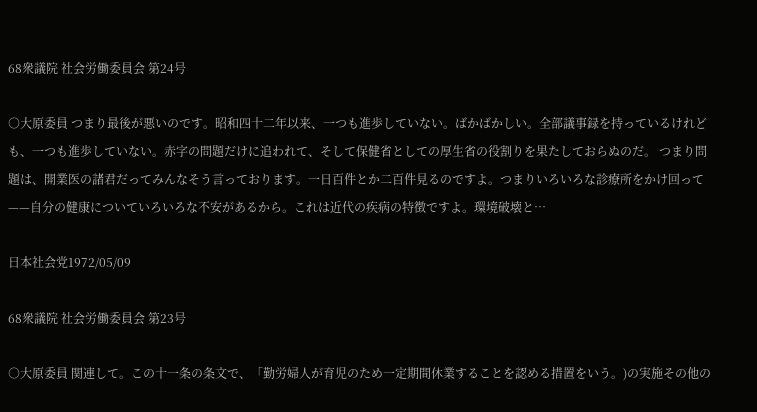68衆議院 社会労働委員会 第24号

○大原委員 つまり最後が悪いのです。昭和四十二年以来、一つも進歩していない。ばかばかしい。全部議事録を持っているけれども、一つも進歩していない。赤字の問題だけに追われて、そして保健省としての厚生省の役割りを果たしておらぬのだ。 つまり問題は、開業医の諸君だってみんなそう言っております。一日百件とか二百件見るのですよ。つまりいろいろな診療所をかけ回って——自分の健康についていろいろな不安があるから。これは近代の疾病の特徴ですよ。環境破壊と…

日本社会党1972/05/09

68衆議院 社会労働委員会 第23号

○大原委員 関連して。この十一条の条文で、「勤労婦人が育児のため一定期間休業することを認める措置をいう。)の実施その他の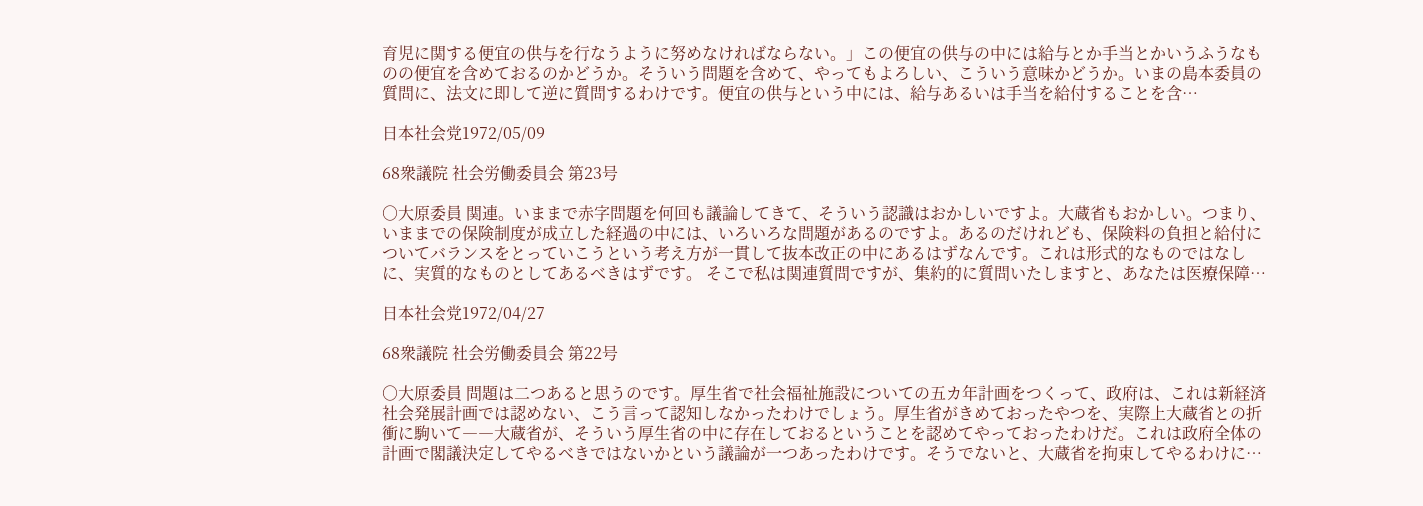育児に関する便宜の供与を行なうように努めなければならない。」この便宜の供与の中には給与とか手当とかいうふうなものの便宜を含めておるのかどうか。そういう問題を含めて、やってもよろしい、こういう意味かどうか。いまの島本委員の質問に、法文に即して逆に質問するわけです。便宜の供与という中には、給与あるいは手当を給付することを含…

日本社会党1972/05/09

68衆議院 社会労働委員会 第23号

○大原委員 関連。いままで赤字問題を何回も議論してきて、そういう認識はおかしいですよ。大蔵省もおかしい。つまり、いままでの保険制度が成立した経過の中には、いろいろな問題があるのですよ。あるのだけれども、保険料の負担と給付についてバランスをとっていこうという考え方が一貫して抜本改正の中にあるはずなんです。これは形式的なものではなしに、実質的なものとしてあるべきはずです。 そこで私は関連質問ですが、集約的に質問いたしますと、あなたは医療保障…

日本社会党1972/04/27

68衆議院 社会労働委員会 第22号

○大原委員 問題は二つあると思うのです。厚生省で社会福祉施設についての五カ年計画をつくって、政府は、これは新経済社会発展計画では認めない、こう言って認知しなかったわけでしょう。厚生省がきめておったやつを、実際上大蔵省との折衝に駒いて――大蔵省が、そういう厚生省の中に存在しておるということを認めてやっておったわけだ。これは政府全体の計画で閣議決定してやるべきではないかという議論が一つあったわけです。そうでないと、大蔵省を拘束してやるわけに…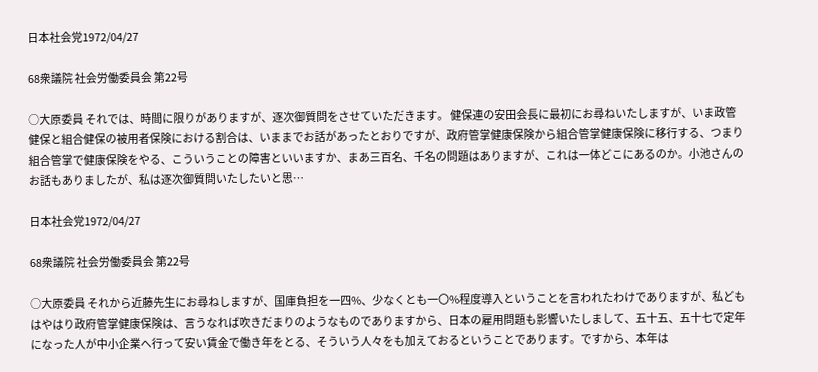日本社会党1972/04/27

68衆議院 社会労働委員会 第22号

○大原委員 それでは、時間に限りがありますが、逐次御質問をさせていただきます。 健保連の安田会長に最初にお尋ねいたしますが、いま政管健保と組合健保の被用者保険における割合は、いままでお話があったとおりですが、政府管掌健康保険から組合管掌健康保険に移行する、つまり組合管掌で健康保険をやる、こういうことの障害といいますか、まあ三百名、千名の問題はありますが、これは一体どこにあるのか。小池さんのお話もありましたが、私は逐次御質問いたしたいと思…

日本社会党1972/04/27

68衆議院 社会労働委員会 第22号

○大原委員 それから近藤先生にお尋ねしますが、国庫負担を一四%、少なくとも一〇%程度導入ということを言われたわけでありますが、私どもはやはり政府管掌健康保険は、言うなれば吹きだまりのようなものでありますから、日本の雇用問題も影響いたしまして、五十五、五十七で定年になった人が中小企業へ行って安い賃金で働き年をとる、そういう人々をも加えておるということであります。ですから、本年は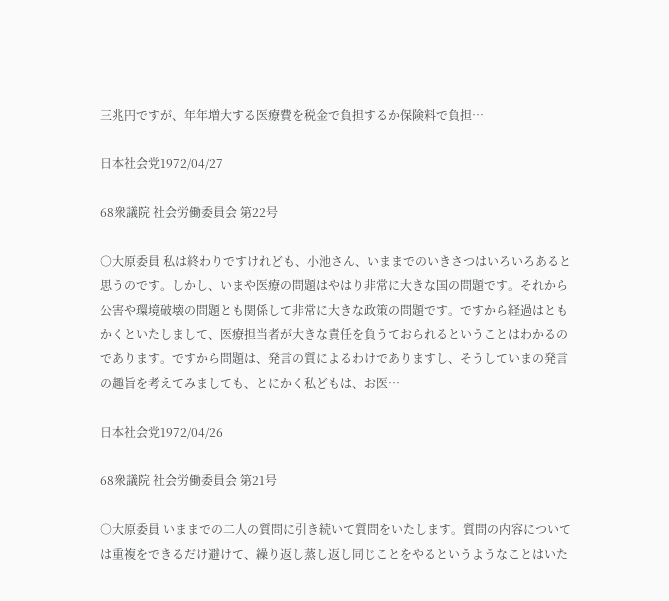三兆円ですが、年年増大する医療費を税金で負担するか保険料で負担…

日本社会党1972/04/27

68衆議院 社会労働委員会 第22号

○大原委員 私は終わりですけれども、小池さん、いままでのいきさつはいろいろあると思うのです。しかし、いまや医療の問題はやはり非常に大きな国の問題です。それから公害や環境破壊の問題とも関係して非常に大きな政策の問題です。ですから経過はともかくといたしまして、医療担当者が大きな責任を負うておられるということはわかるのであります。ですから問題は、発言の質によるわけでありますし、そうしていまの発言の趣旨を考えてみましても、とにかく私どもは、お医…

日本社会党1972/04/26

68衆議院 社会労働委員会 第21号

○大原委員 いままでの二人の質問に引き続いて質問をいたします。質問の内容については重複をできるだけ避けて、繰り返し蒸し返し同じことをやるというようなことはいた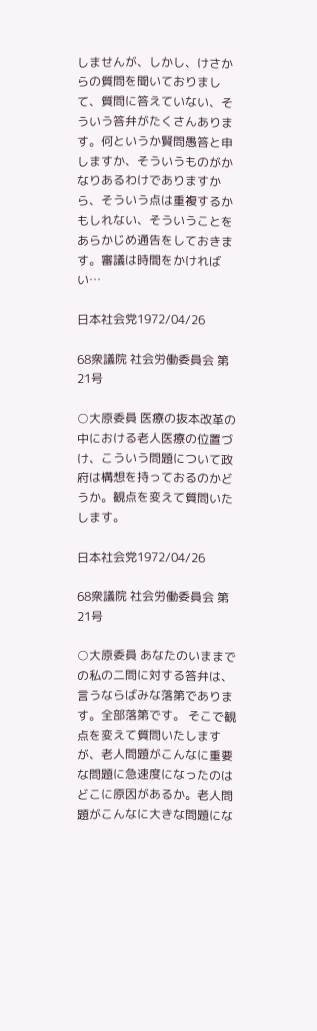しませんが、しかし、けさからの質問を聞いておりまして、質問に答えていない、そういう答弁がたくさんあります。何というか賢問愚答と申しますか、そういうものがかなりあるわけでありますから、そういう点は重複するかもしれない、そういうことをあらかじめ通告をしておきます。審議は時間をかければい…

日本社会党1972/04/26

68衆議院 社会労働委員会 第21号

○大原委員 医療の抜本改革の中における老人医療の位置づけ、こういう問題について政府は構想を持っておるのかどうか。観点を変えて質問いたします。

日本社会党1972/04/26

68衆議院 社会労働委員会 第21号

○大原委員 あなたのいままでの私の二問に対する答弁は、言うならばみな落第であります。全部落第です。 そこで観点を変えて質問いたしますが、老人問題がこんなに重要な問題に急速度になったのはどこに原因があるか。老人問題がこんなに大きな問題にな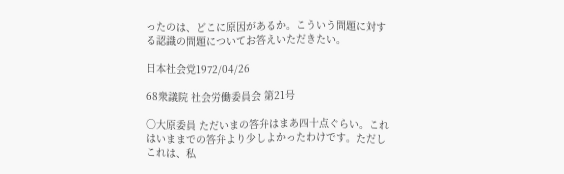ったのは、どこに原因があるか。こういう問題に対する認識の問題についてお答えいただきたい。

日本社会党1972/04/26

68衆議院 社会労働委員会 第21号

○大原委員 ただいまの答弁はまあ四十点ぐらい。これはいままでの答弁より少しよかったわけです。ただしこれは、私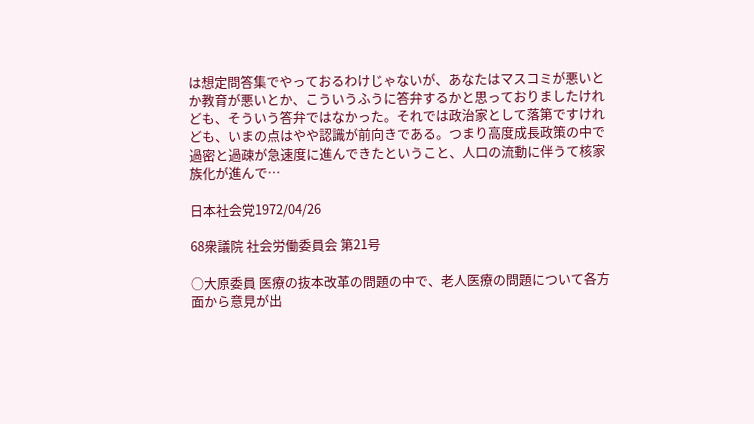は想定問答集でやっておるわけじゃないが、あなたはマスコミが悪いとか教育が悪いとか、こういうふうに答弁するかと思っておりましたけれども、そういう答弁ではなかった。それでは政治家として落第ですけれども、いまの点はやや認識が前向きである。つまり高度成長政策の中で過密と過疎が急速度に進んできたということ、人口の流動に伴うて核家族化が進んで…

日本社会党1972/04/26

68衆議院 社会労働委員会 第21号

○大原委員 医療の抜本改革の問題の中で、老人医療の問題について各方面から意見が出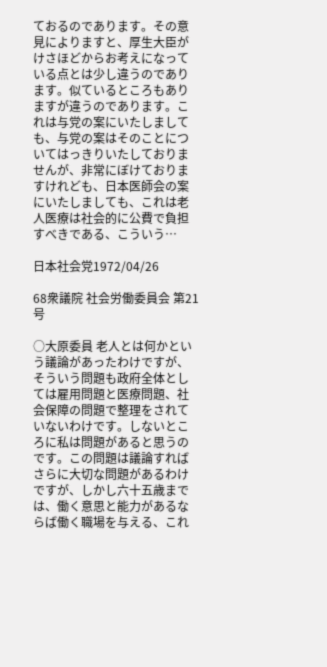ておるのであります。その意見によりますと、厚生大臣がけさほどからお考えになっている点とは少し違うのであります。似ているところもありますが違うのであります。これは与党の案にいたしましても、与党の案はそのことについてはっきりいたしておりませんが、非常にぼけておりますけれども、日本医師会の案にいたしましても、これは老人医療は社会的に公費で負担すべきである、こういう…

日本社会党1972/04/26

68衆議院 社会労働委員会 第21号

○大原委員 老人とは何かという議論があったわけですが、そういう問題も政府全体としては雇用問題と医療問題、社会保障の問題で整理をされていないわけです。しないところに私は問題があると思うのです。この問題は議論すればさらに大切な問題があるわけですが、しかし六十五歳までは、働く意思と能力があるならば働く職場を与える、これ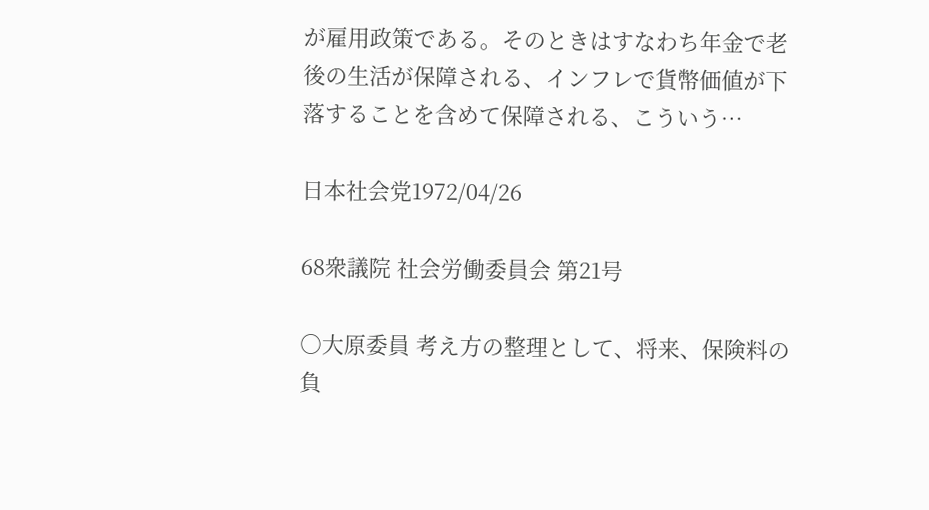が雇用政策である。そのときはすなわち年金で老後の生活が保障される、インフレで貨幣価値が下落することを含めて保障される、こういう…

日本社会党1972/04/26

68衆議院 社会労働委員会 第21号

○大原委員 考え方の整理として、将来、保険料の負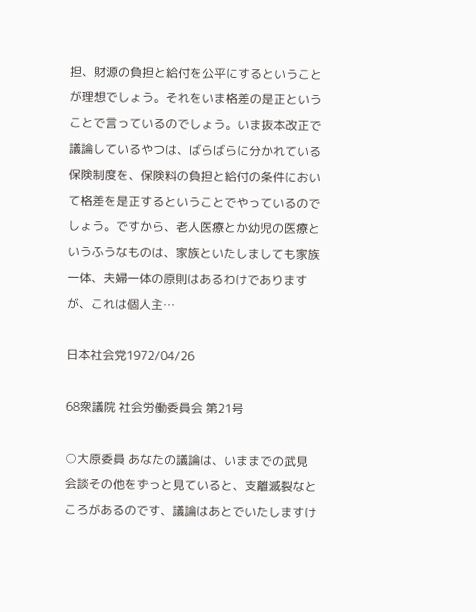担、財源の負担と給付を公平にするということが理想でしょう。それをいま格差の是正ということで言っているのでしょう。いま抜本改正で議論しているやつは、ばらばらに分かれている保険制度を、保険料の負担と給付の条件において格差を是正するということでやっているのでしょう。ですから、老人医療とか幼児の医療というふうなものは、家族といたしましても家族一体、夫婦一体の原則はあるわけでありますが、これは個人主…

日本社会党1972/04/26

68衆議院 社会労働委員会 第21号

○大原委員 あなたの議論は、いままでの武見会談その他をずっと見ていると、支離滅裂なところがあるのです、議論はあとでいたしますけ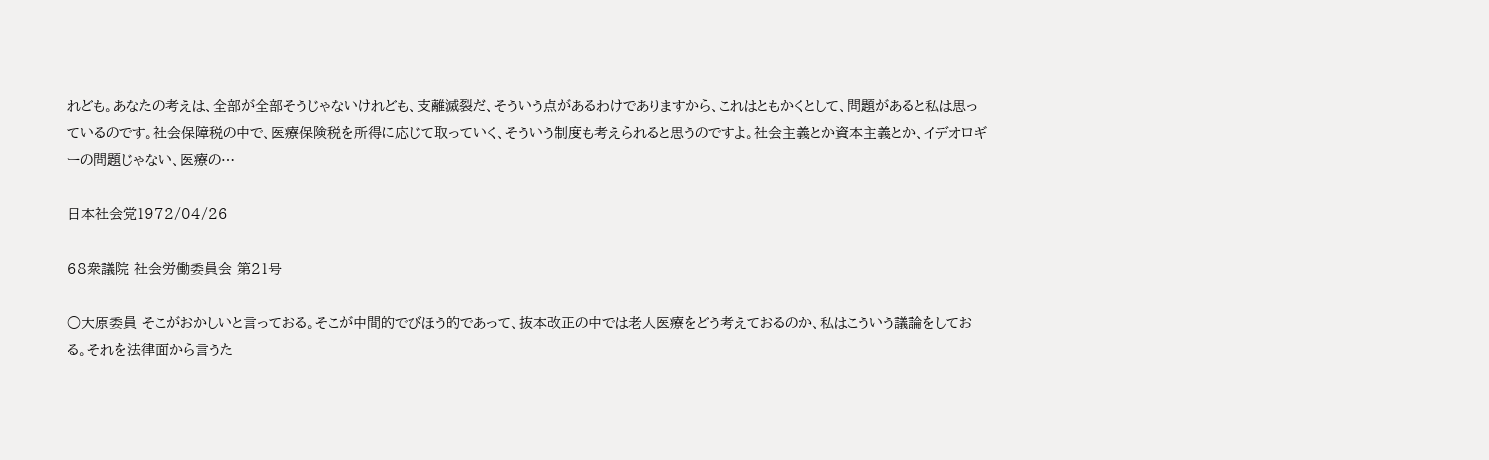れども。あなたの考えは、全部が全部そうじゃないけれども、支離滅裂だ、そういう点があるわけでありますから、これはともかくとして、問題があると私は思っているのです。社会保障税の中で、医療保険税を所得に応じて取っていく、そういう制度も考えられると思うのですよ。社会主義とか資本主義とか、イデオロギーの問題じゃない、医療の…

日本社会党1972/04/26

68衆議院 社会労働委員会 第21号

○大原委員 そこがおかしいと言っておる。そこが中間的でびほう的であって、抜本改正の中では老人医療をどう考えておるのか、私はこういう議論をしておる。それを法律面から言うた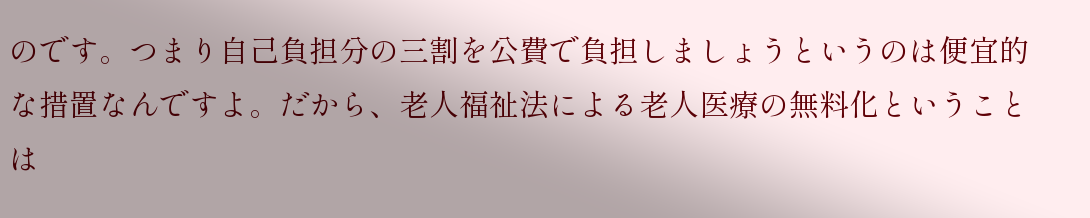のです。つまり自己負担分の三割を公費で負担しましょうというのは便宜的な措置なんですよ。だから、老人福祉法による老人医療の無料化ということは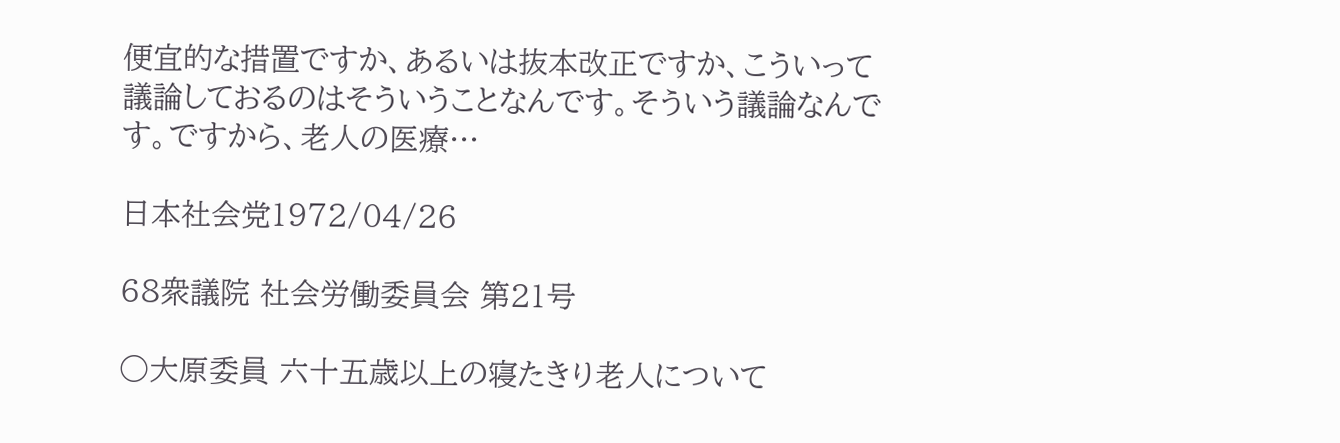便宜的な措置ですか、あるいは抜本改正ですか、こういって議論しておるのはそういうことなんです。そういう議論なんです。ですから、老人の医療…

日本社会党1972/04/26

68衆議院 社会労働委員会 第21号

○大原委員 六十五歳以上の寝たきり老人について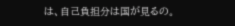は、自己負担分は国が見るの。